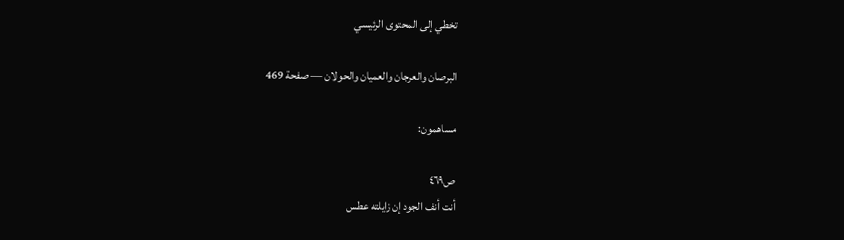تخطي إلى المحتوى الرئيسي

البرصان والعرجان والعميان والحولان — صفحة 469

مساهمون:

ص٤٦٩
أنت أنف الجود إن زايلته عطس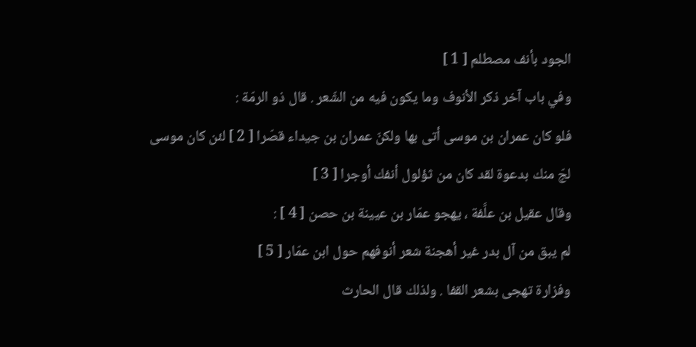الجود بأنف مصطلم [ 1 ]
وفي باب آخر ذكر الأنوف وما يكون فيه من الشّعر . قال ذو الرمّة :
فلو كان عمران بن موسى أتى بها ولكنّ عمران بن جيداء قصّرا [ 2 ] لئن كان موسى لجّ منك بدعوة لقد كان من ثؤلول أنفك أوجرا [ 3 ]
وقال عقيل بن علَّفة ، يهجو عمّار بن عيينة بن حصن [ 4 ] :
لم يبق من آل بدر غير أهجنة شعر أنوفهم حول ابن عمّار [ 5 ]
وفزارة تهجى بشعر القفا . ولذلك قال الحارث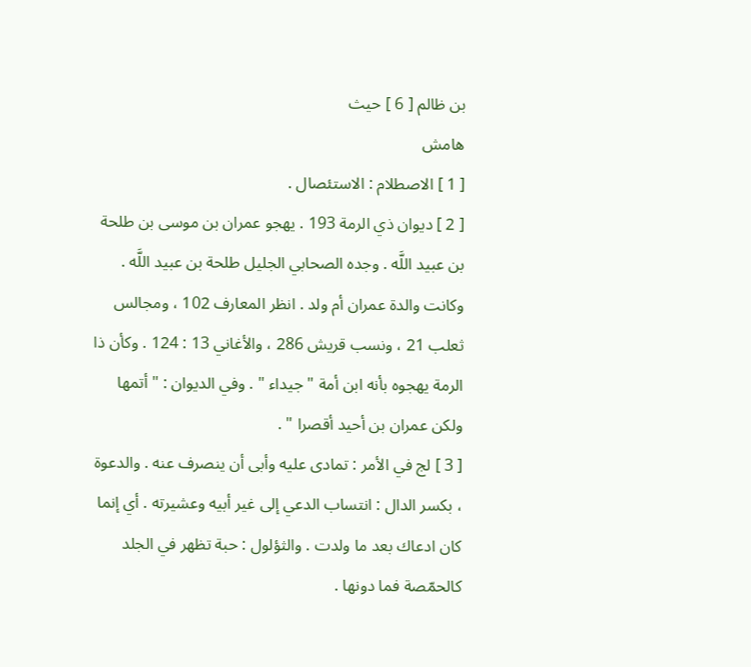بن ظالم [ 6 ] حيث
هامش
[ 1 ] الاصطلام : الاستئصال .
[ 2 ] ديوان ذي الرمة 193 . يهجو عمران بن موسى بن طلحة بن عبيد اللَّه . وجده الصحابي الجليل طلحة بن عبيد اللَّه . وكانت والدة عمران أم ولد . انظر المعارف 102 ، ومجالس ثعلب 21 ، ونسب قريش 286 ، والأغاني 13 : 124 . وكأن ذا الرمة يهجوه بأنه ابن أمة " جيداء " . وفي الديوان : " أتمها ولكن عمران بن أحيد أقصرا " .
[ 3 ] لج في الأمر : تمادى عليه وأبى أن ينصرف عنه . والدعوة ، بكسر الدال : انتساب الدعي إلى غير أبيه وعشيرته . أي إنما كان ادعاك بعد ما ولدت . والثؤلول : حبة تظهر في الجلد كالحمّصة فما دونها .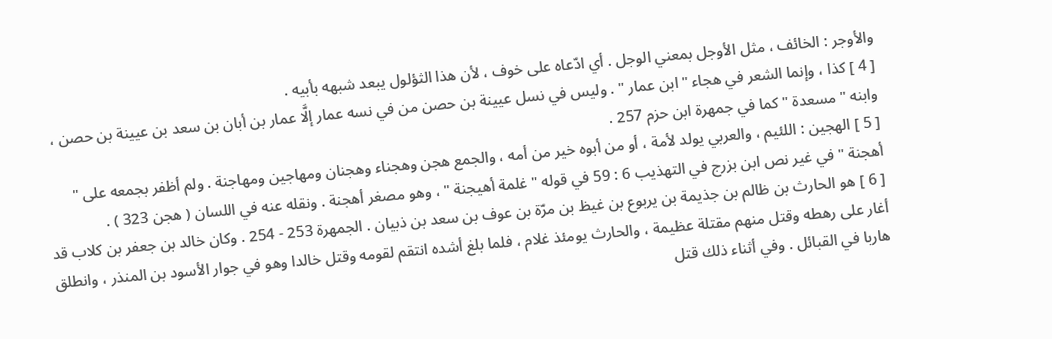والأوجر : الخائف ، مثل الأوجل بمعني الوجل . أي ادّعاه على خوف ، لأن هذا الثؤلول يبعد شبهه بأبيه .
[ 4 ] كذا ، وإنما الشعر في هجاء " ابن عمار " . وليس في نسل عيينة بن حصن من في نسه عمار إلَّا عمار بن أبان بن سعد بن عيينة بن حصن ، وابنه " مسعدة " كما في جمهرة ابن حزم 257 .
[ 5 ] الهجين : اللئيم ، والعربي يولد لأمة ، أو من أبوه خير من أمه ، والجمع هجن وهجناء وهجنان ومهاجين ومهاجنة . ولم أظفر بجمعه على " أهجنة " في غير نص ابن بزرج في التهذيب 6 : 59 في قوله " غلمة أهيجنة " ، وهو مصغر أهجنة . ونقله عنه في اللسان ( هجن 323 ) .
[ 6 ] هو الحارث بن ظالم بن جذيمة بن يربوع بن غيظ بن مرّة بن عوف بن سعد بن ذبيان . الجمهرة 253 - 254 . وكان خالد بن جعفر بن كلاب قد أغار على رهطه وقتل منهم مقتلة عظيمة ، والحارث يومئذ غلام ، فلما بلغ أشده انتقم لقومه وقتل خالدا وهو في جوار الأسود بن المنذر ، وانطلق هاربا في القبائل . وفي أثناء ذلك قتل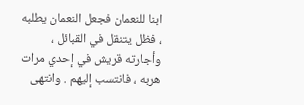ابنا للنعمان فجعل النعمان يطلبه ، فظل يتنقل في القبائل ، وأجارته قريش في إحدي مرات هربه ، فانتسب إليهم . وانتهى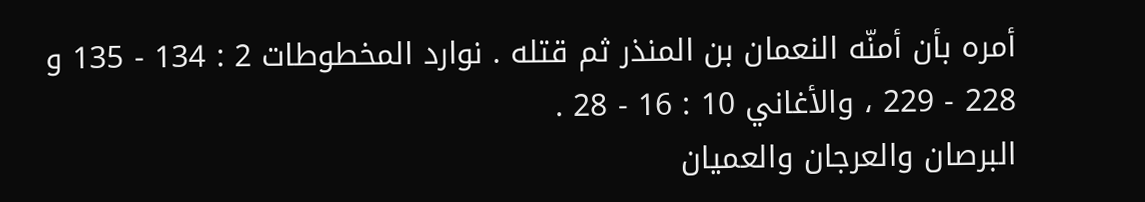أمره بأن أمنّه النعمان بن المنذر ثم قتله . نوارد المخطوطات 2 : 134 - 135 و 228 - 229 ، والأغاني 10 : 16 - 28 .
البرصان والعرجان والعميان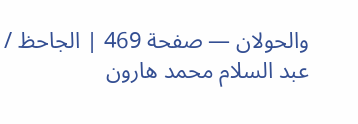والحولان — صفحة 469 | الجاحظ / عبد السلام محمد هارون